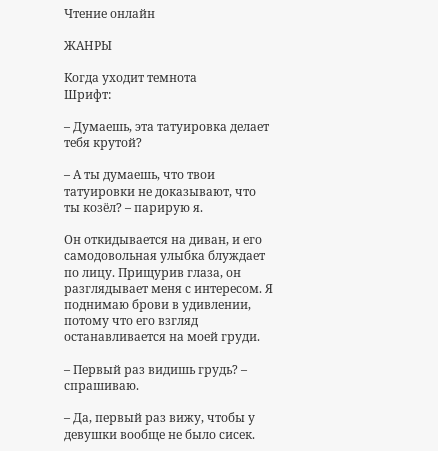Чтение онлайн

ЖАНРЫ

Когда уходит темнота
Шрифт:

– Думаешь, эта татуировка делает тебя крутой?

– А ты думаешь, что твои татуировки не доказывают, что ты козёл? – парирую я.

Он откидывается на диван, и его самодовольная улыбка блуждает по лицу. Прищурив глаза, он разглядывает меня с интересом. Я поднимаю брови в удивлении, потому что его взгляд останавливается на моей груди.

– Первый раз видишь грудь? – спрашиваю.

– Да, первый раз вижу, чтобы у девушки вообще не было сисек.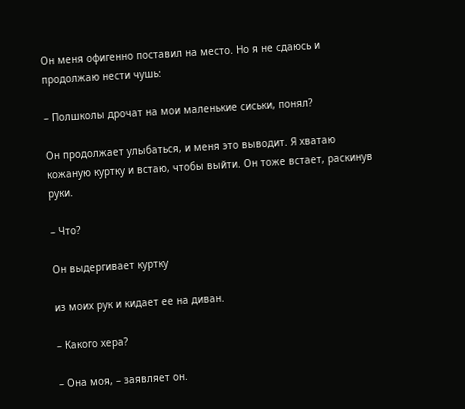Он меня офигенно поставил на место. Но я не сдаюсь и продолжаю нести чушь:

– Полшколы дрочат на мои маленькие сиськи, понял?

Он продолжает улыбаться, и меня это выводит. Я хватаю кожаную куртку и встаю, чтобы выйти. Он тоже встает, раскинув руки.

– Что?

Он выдергивает куртку

из моих рук и кидает ее на диван.

– Какого хера?

– Она моя, – заявляет он.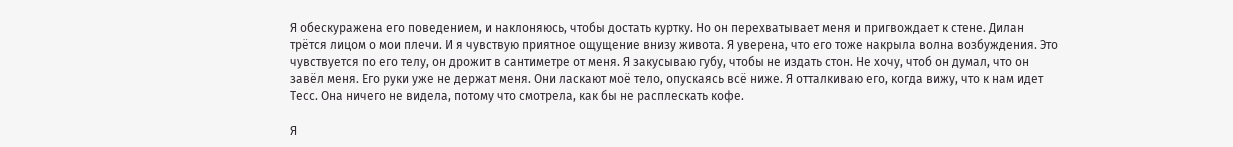Я обескуражена его поведением, и наклоняюсь, чтобы достать куртку. Но он перехватывает меня и пригвождает к стене. Дилан трётся лицом о мои плечи. И я чувствую приятное ощущение внизу живота. Я уверена, что его тоже накрыла волна возбуждения. Это чувствуется по его телу, он дрожит в сантиметре от меня. Я закусываю губу, чтобы не издать стон. Не хочу, чтоб он думал, что он завёл меня. Его руки уже не держат меня. Они ласкают моё тело, опускаясь всё ниже. Я отталкиваю его, когда вижу, что к нам идет Тесс. Она ничего не видела, потому что смотрела, как бы не расплескать кофе.

Я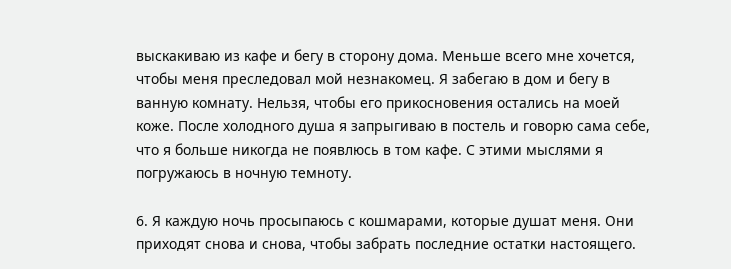выскакиваю из кафе и бегу в сторону дома. Меньше всего мне хочется, чтобы меня преследовал мой незнакомец. Я забегаю в дом и бегу в ванную комнату. Нельзя, чтобы его прикосновения остались на моей коже. После холодного душа я запрыгиваю в постель и говорю сама себе, что я больше никогда не появлюсь в том кафе. С этими мыслями я погружаюсь в ночную темноту.

6. Я каждую ночь просыпаюсь с кошмарами, которые душат меня. Они приходят снова и снова, чтобы забрать последние остатки настоящего.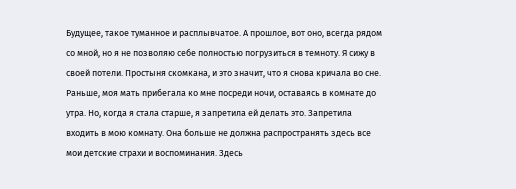Будущее, такое туманное и расплывчатое. А прошлое, вот оно, всегда рядом со мной, но я не позволяю себе полностью погрузиться в темноту. Я сижу в своей потели. Простыня скомкана, и это значит, что я снова кричала во сне. Раньше, моя мать прибегала ко мне посреди ночи, оставаясь в комнате до утра. Но, когда я стала старше, я запретила ей делать это. Запретила входить в мою комнату. Она больше не должна распространять здесь все мои детские страхи и воспоминания. Здесь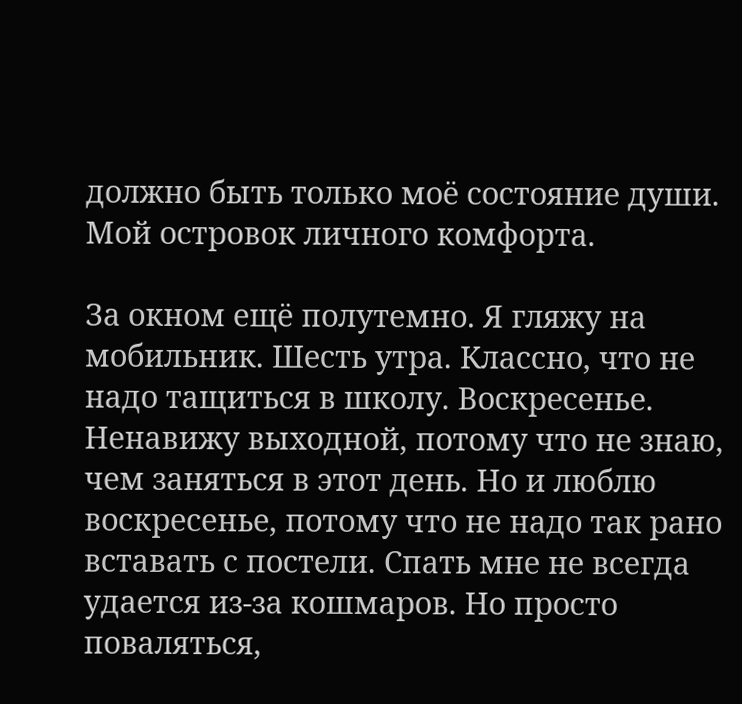должно быть только моё состояние души. Мой островок личного комфорта.

За окном ещё полутемно. Я гляжу на мобильник. Шесть утра. Классно, что не надо тащиться в школу. Воскресенье. Ненавижу выходной, потому что не знаю, чем заняться в этот день. Но и люблю воскресенье, потому что не надо так рано вставать с постели. Спать мне не всегда удается из-за кошмаров. Но просто поваляться,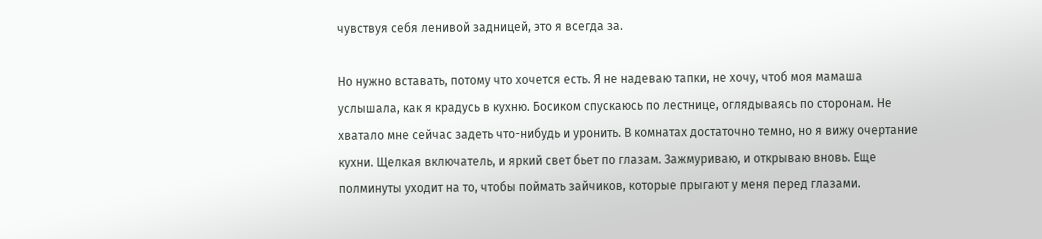чувствуя себя ленивой задницей, это я всегда за.

Но нужно вставать, потому что хочется есть. Я не надеваю тапки, не хочу, чтоб моя мамаша услышала, как я крадусь в кухню. Босиком спускаюсь по лестнице, оглядываясь по сторонам. Не хватало мне сейчас задеть что-нибудь и уронить. В комнатах достаточно темно, но я вижу очертание кухни. Щелкая включатель, и яркий свет бьет по глазам. Зажмуриваю, и открываю вновь. Еще полминуты уходит на то, чтобы поймать зайчиков, которые прыгают у меня перед глазами.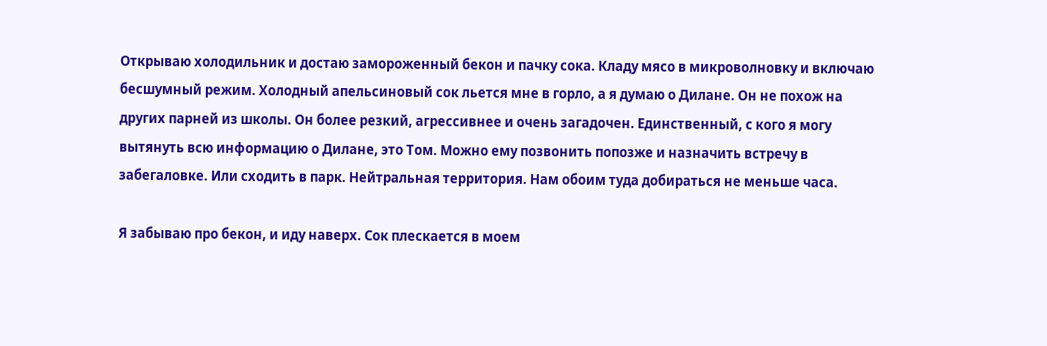Открываю холодильник и достаю замороженный бекон и пачку сока. Кладу мясо в микроволновку и включаю бесшумный режим. Холодный апельсиновый сок льется мне в горло, а я думаю о Дилане. Он не похож на других парней из школы. Он более резкий, агрессивнее и очень загадочен. Единственный, с кого я могу вытянуть всю информацию о Дилане, это Том. Можно ему позвонить попозже и назначить встречу в забегаловке. Или сходить в парк. Нейтральная территория. Нам обоим туда добираться не меньше часа.

Я забываю про бекон, и иду наверх. Сок плескается в моем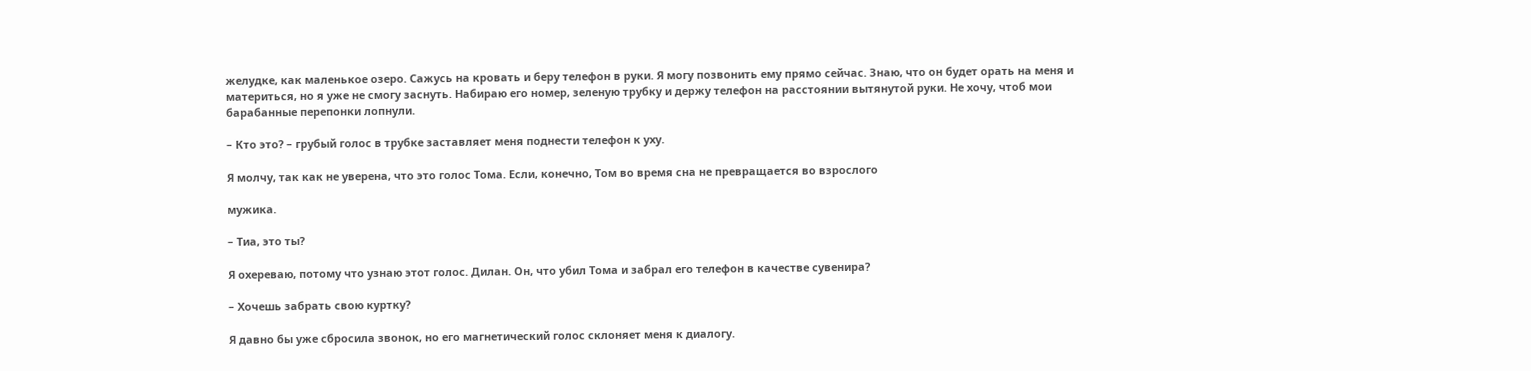желудке, как маленькое озеро. Сажусь на кровать и беру телефон в руки. Я могу позвонить ему прямо сейчас. Знаю, что он будет орать на меня и материться, но я уже не смогу заснуть. Набираю его номер, зеленую трубку и держу телефон на расстоянии вытянутой руки. Не хочу, чтоб мои барабанные перепонки лопнули.

– Кто это? – грубый голос в трубке заставляет меня поднести телефон к уху.

Я молчу, так как не уверена, что это голос Тома. Если, конечно, Том во время сна не превращается во взрослого

мужика.

– Тиа, это ты?

Я охереваю, потому что узнаю этот голос. Дилан. Он, что убил Тома и забрал его телефон в качестве сувенира?

– Хочешь забрать свою куртку?

Я давно бы уже сбросила звонок, но его магнетический голос склоняет меня к диалогу.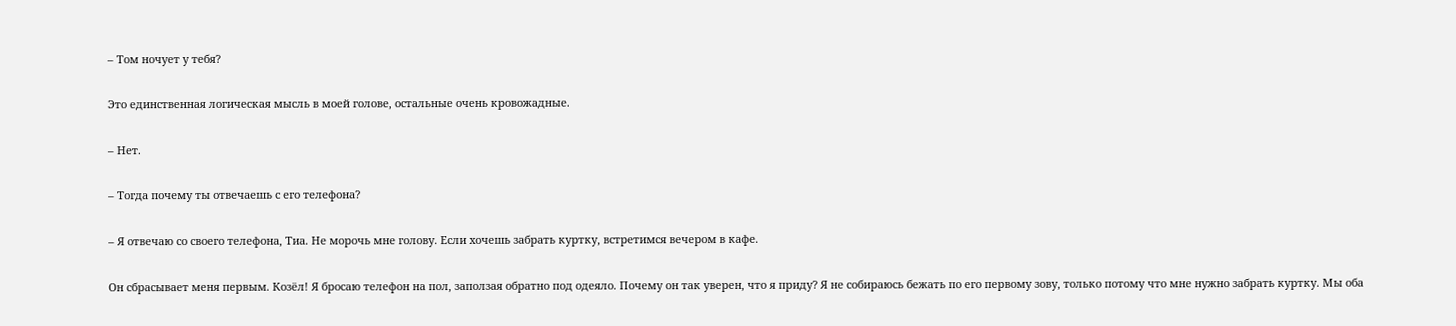– Том ночует у тебя?

Это единственная логическая мысль в моей голове, остальные очень кровожадные.

– Нет.

– Тогда почему ты отвечаешь с его телефона?

– Я отвечаю со своего телефона, Тиа. Не морочь мне голову. Если хочешь забрать куртку, встретимся вечером в кафе.

Он сбрасывает меня первым. Козёл! Я бросаю телефон на пол, заползая обратно под одеяло. Почему он так уверен, что я приду? Я не собираюсь бежать по его первому зову, только потому что мне нужно забрать куртку. Мы оба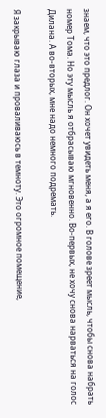знаем, что это предлог. Он хочет увидеть меня, а я его. В голове зреет мысль, чтобы снова набрать номер Тома. Но эту мысль я отбрасываю мгновенно. Во-первых, не хочу снова нарваться на голос Дилана. А во-вторых, мне надо немного подремать.

Я закрываю глаза и проваливаюсь в темноту. Это огромное помещение,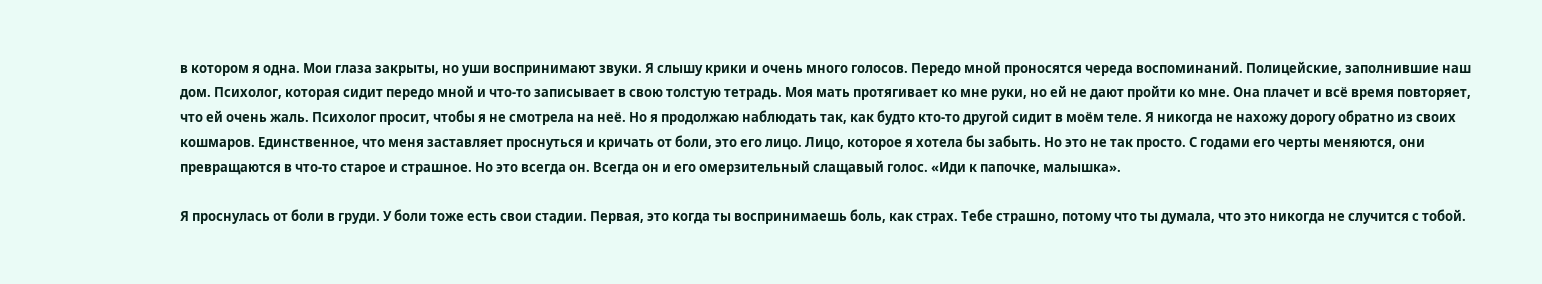в котором я одна. Мои глаза закрыты, но уши воспринимают звуки. Я слышу крики и очень много голосов. Передо мной проносятся череда воспоминаний. Полицейские, заполнившие наш дом. Психолог, которая сидит передо мной и что-то записывает в свою толстую тетрадь. Моя мать протягивает ко мне руки, но ей не дают пройти ко мне. Она плачет и всё время повторяет, что ей очень жаль. Психолог просит, чтобы я не смотрела на неё. Но я продолжаю наблюдать так, как будто кто-то другой сидит в моём теле. Я никогда не нахожу дорогу обратно из своих кошмаров. Единственное, что меня заставляет проснуться и кричать от боли, это его лицо. Лицо, которое я хотела бы забыть. Но это не так просто. С годами его черты меняются, они превращаются в что-то старое и страшное. Но это всегда он. Всегда он и его омерзительный слащавый голос. «Иди к папочке, малышка».

Я проснулась от боли в груди. У боли тоже есть свои стадии. Первая, это когда ты воспринимаешь боль, как страх. Тебе страшно, потому что ты думала, что это никогда не случится с тобой.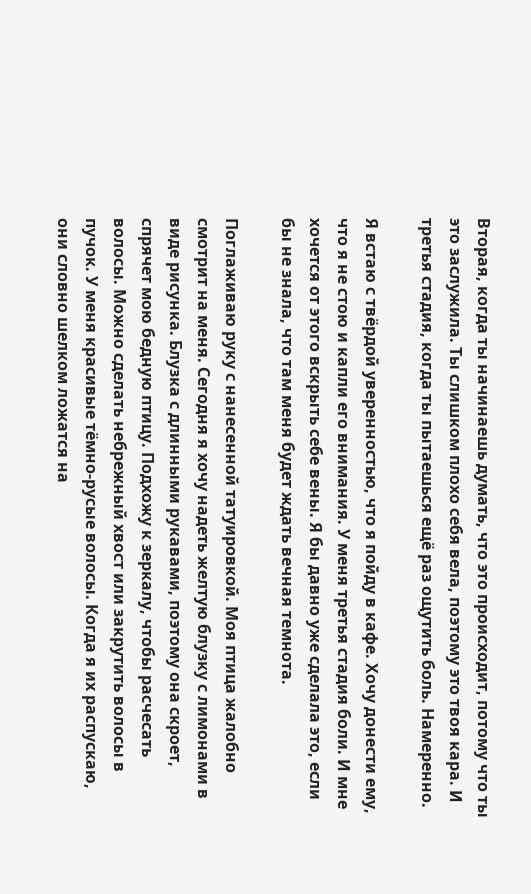Вторая, когда ты начинаешь думать, что это происходит, потому что ты это заслужила. Ты слишком плохо себя вела, поэтому это твоя кара. И третья стадия, когда ты пытаешься ещё раз ощутить боль. Намеренно.

Я встаю с твёрдой уверенностью, что я пойду в кафе. Хочу донести ему, что я не стою и капли его внимания. У меня третья стадия боли. И мне хочется от этого вскрыть себе вены. Я бы давно уже сделала это, если бы не знала, что там меня будет ждать вечная темнота.

Поглаживаю руку с нанесенной татуировкой. Моя птица жалобно смотрит на меня. Сегодня я хочу надеть желтую блузку с лимонами в виде рисунка. Блузка с длинными рукавами, поэтому она скроет, спрячет мою бедную птицу. Подхожу к зеркалу, чтобы расчесать волосы. Можно сделать небрежный хвост или закрутить волосы в пучок. У меня красивые тёмно-русые волосы. Когда я их распускаю, они словно шелком ложатся на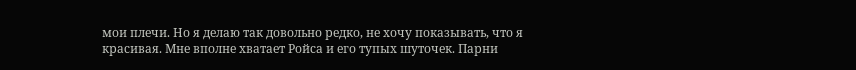мои плечи. Но я делаю так довольно редко, не хочу показывать, что я красивая. Мне вполне хватает Ройса и его тупых шуточек. Парни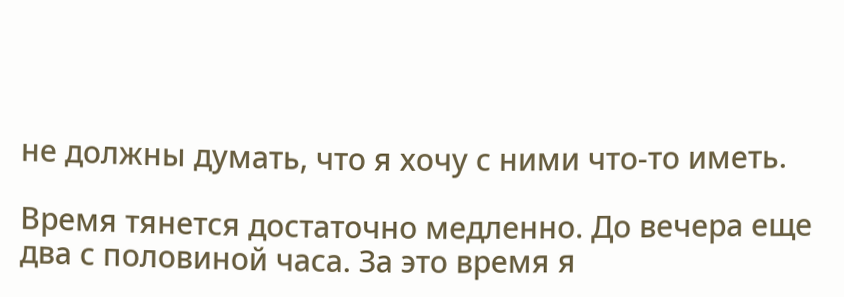не должны думать, что я хочу с ними что-то иметь.

Время тянется достаточно медленно. До вечера еще два с половиной часа. За это время я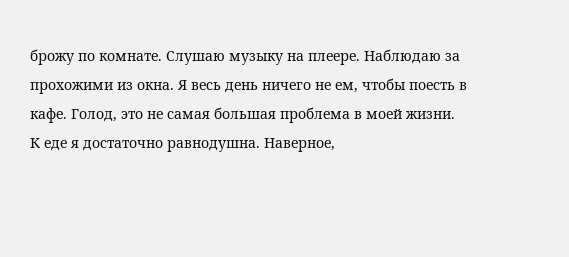брожу по комнате. Слушаю музыку на плеере. Наблюдаю за прохожими из окна. Я весь день ничего не ем, чтобы поесть в кафе. Голод, это не самая большая проблема в моей жизни. К еде я достаточно равнодушна. Наверное,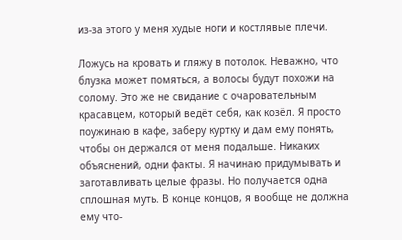из-за этого у меня худые ноги и костлявые плечи.

Ложусь на кровать и гляжу в потолок. Неважно, что блузка может помяться, а волосы будут похожи на солому. Это же не свидание с очаровательным красавцем, который ведёт себя, как козёл. Я просто поужинаю в кафе, заберу куртку и дам ему понять, чтобы он держался от меня подальше. Никаких объяснений, одни факты. Я начинаю придумывать и заготавливать целые фразы. Но получается одна сплошная муть. В конце концов, я вообще не должна ему что-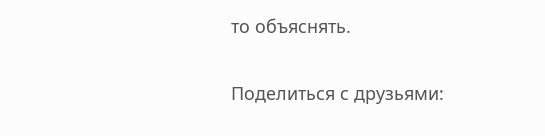то объяснять.

Поделиться с друзьями: